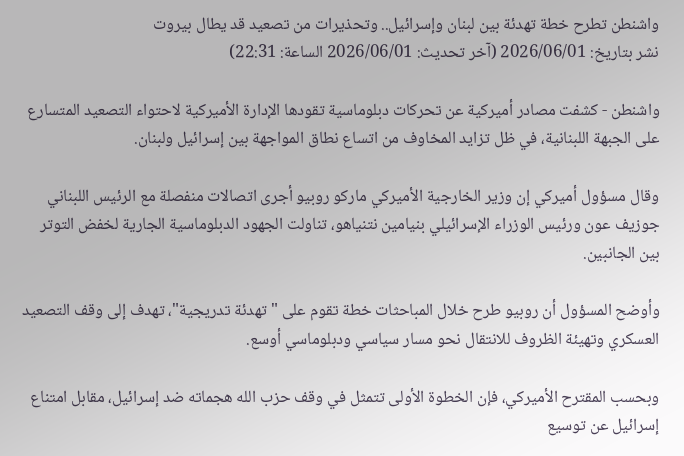واشنطن تطرح خطة تهدئة بين لبنان وإسرائيل.. وتحذيرات من تصعيد قد يطال بيروت
نشر بتاريخ: 2026/06/01 (آخر تحديث: 2026/06/01 الساعة: 22:31)

واشنطن - كشفت مصادر أميركية عن تحركات دبلوماسية تقودها الإدارة الأميركية لاحتواء التصعيد المتسارع على الجبهة اللبنانية، في ظل تزايد المخاوف من اتساع نطاق المواجهة بين إسرائيل ولبنان.

وقال مسؤول أميركي إن وزير الخارجية الأميركي ماركو روبيو أجرى اتصالات منفصلة مع الرئيس اللبناني جوزيف عون ورئيس الوزراء الإسرائيلي بنيامين نتنياهو، تناولت الجهود الدبلوماسية الجارية لخفض التوتر بين الجانبين.

وأوضح المسؤول أن روبيو طرح خلال المباحثات خطة تقوم على "تهدئة تدريجية"، تهدف إلى وقف التصعيد العسكري وتهيئة الظروف للانتقال نحو مسار سياسي ودبلوماسي أوسع.

وبحسب المقترح الأميركي، فإن الخطوة الأولى تتمثل في وقف حزب الله هجماته ضد إسرائيل، مقابل امتناع إسرائيل عن توسيع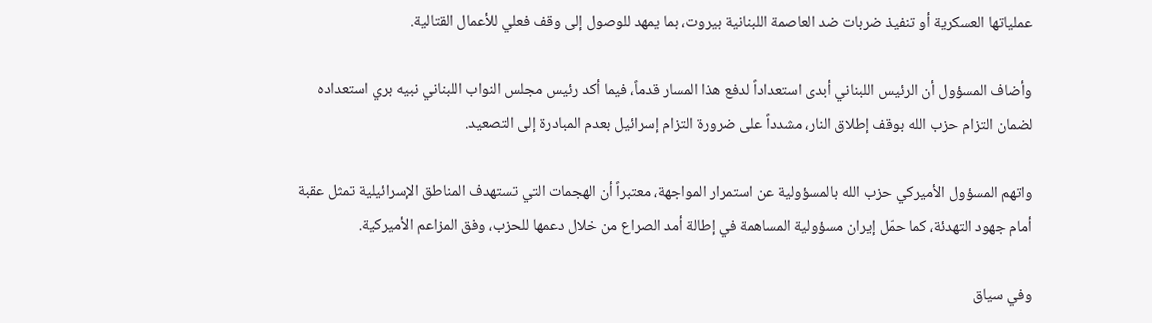عملياتها العسكرية أو تنفيذ ضربات ضد العاصمة اللبنانية بيروت، بما يمهد للوصول إلى وقف فعلي للأعمال القتالية.

وأضاف المسؤول أن الرئيس اللبناني أبدى استعداداً لدفع هذا المسار قدماً، فيما أكد رئيس مجلس النواب اللبناني نبيه بري استعداده لضمان التزام حزب الله بوقف إطلاق النار، مشدداً على ضرورة التزام إسرائيل بعدم المبادرة إلى التصعيد.

واتهم المسؤول الأميركي حزب الله بالمسؤولية عن استمرار المواجهة، معتبراً أن الهجمات التي تستهدف المناطق الإسرائيلية تمثل عقبة أمام جهود التهدئة، كما حمّل إيران مسؤولية المساهمة في إطالة أمد الصراع من خلال دعمها للحزب، وفق المزاعم الأميركية.

وفي سياق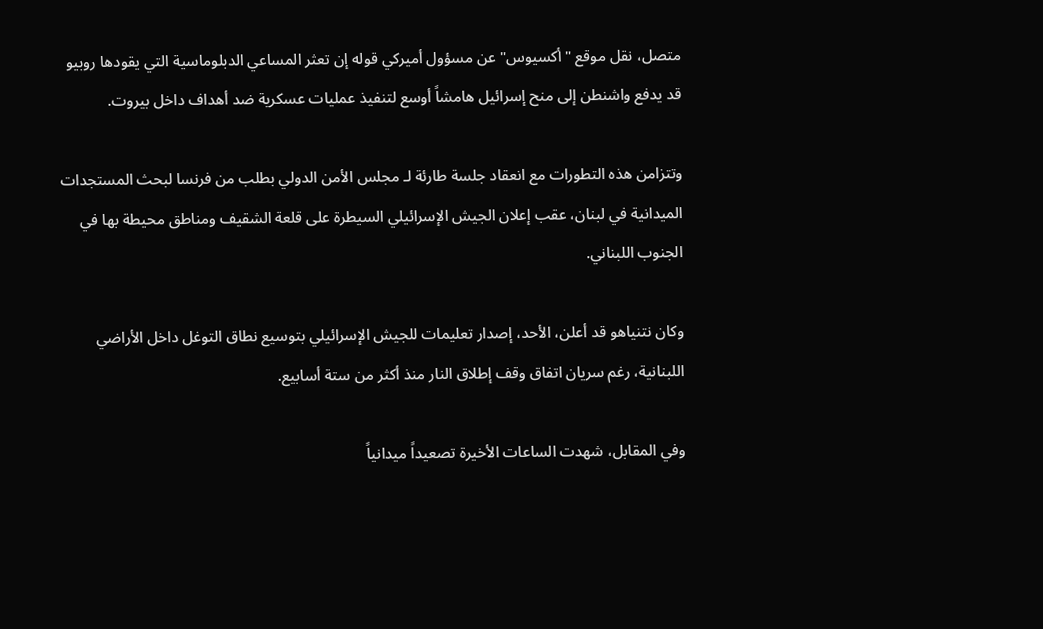متصل، نقل موقع "أكسيوس" عن مسؤول أميركي قوله إن تعثر المساعي الدبلوماسية التي يقودها روبيو قد يدفع واشنطن إلى منح إسرائيل هامشاً أوسع لتنفيذ عمليات عسكرية ضد أهداف داخل بيروت.

وتتزامن هذه التطورات مع انعقاد جلسة طارئة لـ مجلس الأمن الدولي بطلب من فرنسا لبحث المستجدات الميدانية في لبنان، عقب إعلان الجيش الإسرائيلي السيطرة على قلعة الشقيف ومناطق محيطة بها في الجنوب اللبناني.

وكان نتنياهو قد أعلن، الأحد، إصدار تعليمات للجيش الإسرائيلي بتوسيع نطاق التوغل داخل الأراضي اللبنانية، رغم سريان اتفاق وقف إطلاق النار منذ أكثر من ستة أسابيع.

وفي المقابل، شهدت الساعات الأخيرة تصعيداً ميدانياً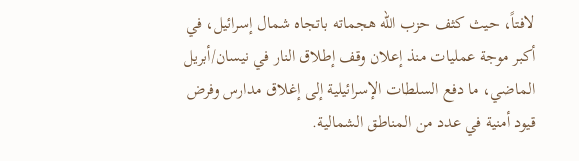لافتاً، حيث كثف حزب الله هجماته باتجاه شمال إسرائيل، في أكبر موجة عمليات منذ إعلان وقف إطلاق النار في نيسان/أبريل الماضي، ما دفع السلطات الإسرائيلية إلى إغلاق مدارس وفرض قيود أمنية في عدد من المناطق الشمالية.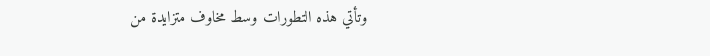وتأتي هذه التطورات وسط مخاوف متزايدة من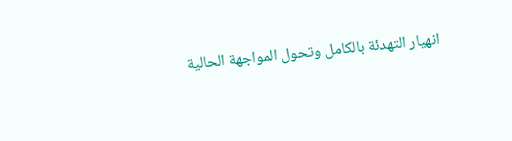انهيار التهدئة بالكامل وتحول المواجهة الحالية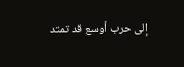إلى حرب أوسع قد تمتد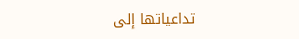تداعياتها إلى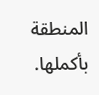المنطقة بأكملها.